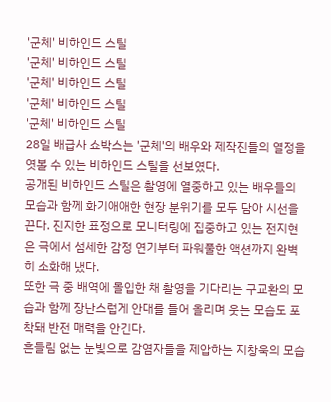'군체' 비하인드 스틸
'군체' 비하인드 스틸
'군체' 비하인드 스틸
'군체' 비하인드 스틸
'군체' 비하인드 스틸
28일 배급사 쇼박스는 '군체'의 배우와 제작진들의 열정을 엿볼 수 있는 비하인드 스틸을 선보였다.
공개된 비하인드 스틸은 촬영에 열중하고 있는 배우들의 모습과 함께 화기애애한 현장 분위기를 모두 담아 시선을 끈다. 진지한 표정으로 모니터링에 집중하고 있는 전지현은 극에서 섬세한 감정 연기부터 파워풀한 액션까지 완벽히 소화해 냈다.
또한 극 중 배역에 몰입한 채 촬영을 기다리는 구교환의 모습과 함께 장난스럽게 안대를 들어 올리며 웃는 모습도 포착돼 반전 매력을 안긴다.
흔들림 없는 눈빛으로 감염자들을 제압하는 지창욱의 모습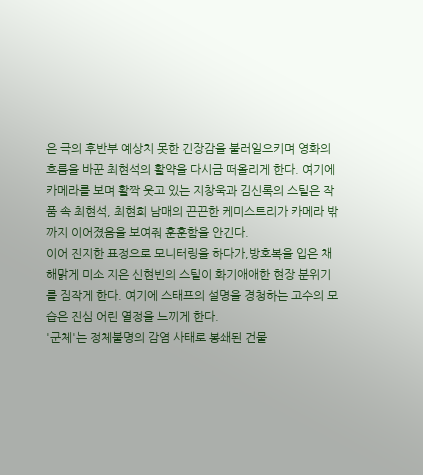은 극의 후반부 예상치 못한 긴장감을 불러일으키며 영화의 흐름을 바꾼 최현석의 활약을 다시금 떠올리게 한다. 여기에 카메라를 보며 활짝 웃고 있는 지창욱과 김신록의 스틸은 작품 속 최현석, 최현희 남매의 끈끈한 케미스트리가 카메라 밖까지 이어졌음을 보여줘 훈훈함을 안긴다.
이어 진지한 표정으로 모니터링을 하다가,방호복을 입은 채 해맑게 미소 지은 신현빈의 스틸이 화기애애한 현장 분위기를 짐작게 한다. 여기에 스태프의 설명을 경청하는 고수의 모습은 진심 어린 열정을 느끼게 한다.
'군체'는 정체불명의 감염 사태로 봉쇄된 건물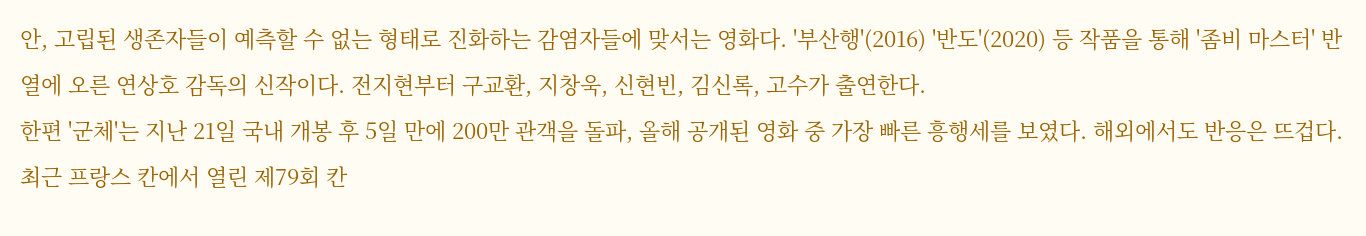안, 고립된 생존자들이 예측할 수 없는 형태로 진화하는 감염자들에 맞서는 영화다. '부산행'(2016) '반도'(2020) 등 작품을 통해 '좀비 마스터' 반열에 오른 연상호 감독의 신작이다. 전지현부터 구교환, 지창욱, 신현빈, 김신록, 고수가 출연한다.
한편 '군체'는 지난 21일 국내 개봉 후 5일 만에 200만 관객을 돌파, 올해 공개된 영화 중 가장 빠른 흥행세를 보였다. 해외에서도 반응은 뜨겁다. 최근 프랑스 칸에서 열린 제79회 칸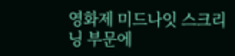영화제 미드나잇 스크리닝 부문에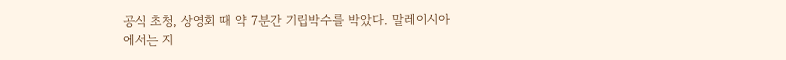공식 초청, 상영회 때 약 7분간 기립박수를 박았다. 말레이시아에서는 지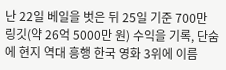난 22일 베일을 벗은 뒤 25일 기준 700만 링깃(약 26억 5000만 원) 수익을 기록, 단숨에 현지 역대 흥행 한국 영화 3위에 이름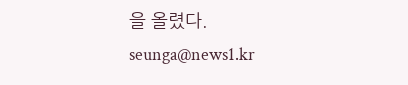을 올렸다.
seunga@news1.kr